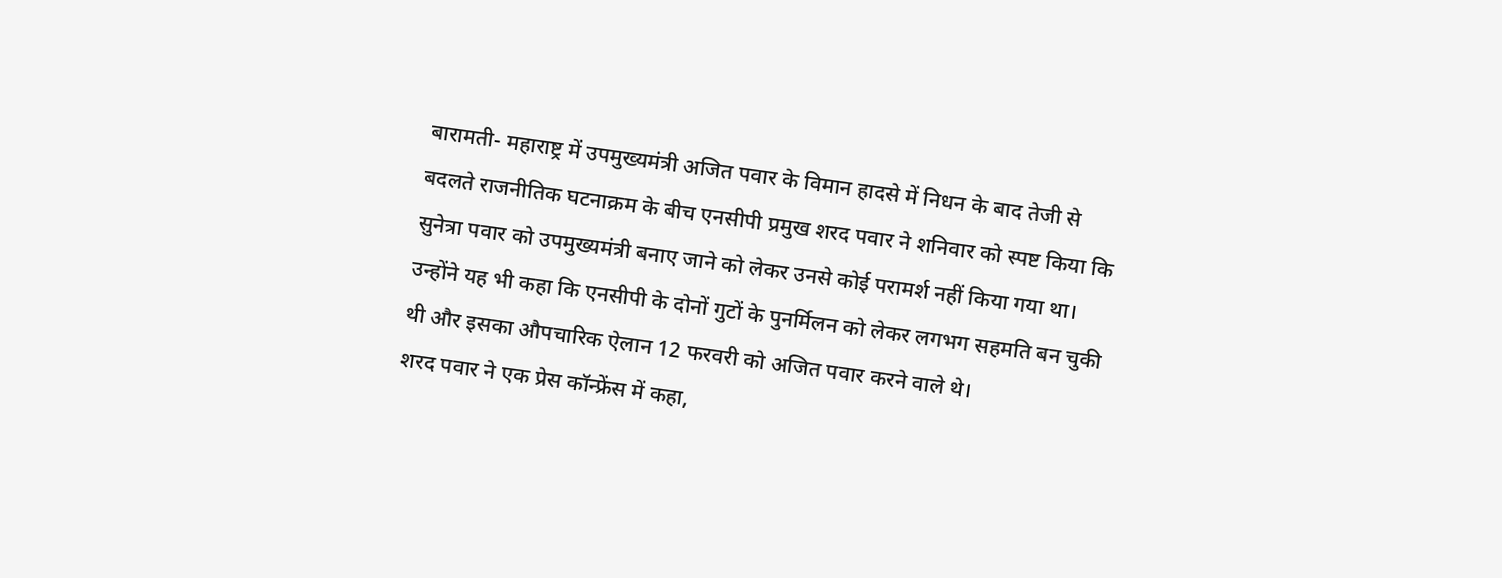बारामती- महाराष्ट्र में उपमुख्यमंत्री अजित पवार के विमान हादसे में निधन के बाद तेजी से बदलते राजनीतिक घटनाक्रम के बीच एनसीपी प्रमुख शरद पवार ने शनिवार को स्पष्ट किया कि सुनेत्रा पवार को उपमुख्यमंत्री बनाए जाने को लेकर उनसे कोई परामर्श नहीं किया गया था। उन्होंने यह भी कहा कि एनसीपी के दोनों गुटों के पुनर्मिलन को लेकर लगभग सहमति बन चुकी थी और इसका औपचारिक ऐलान 12 फरवरी को अजित पवार करने वाले थे।
शरद पवार ने एक प्रेस कॉन्फ्रेंस में कहा,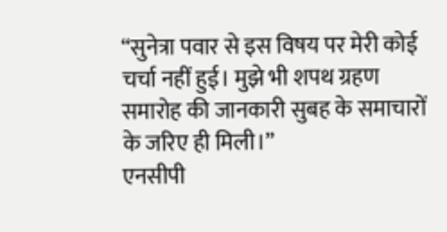“सुनेत्रा पवार से इस विषय पर मेरी कोई चर्चा नहीं हुई। मुझे भी शपथ ग्रहण समारोह की जानकारी सुबह के समाचारों के जरिए ही मिली।”
एनसीपी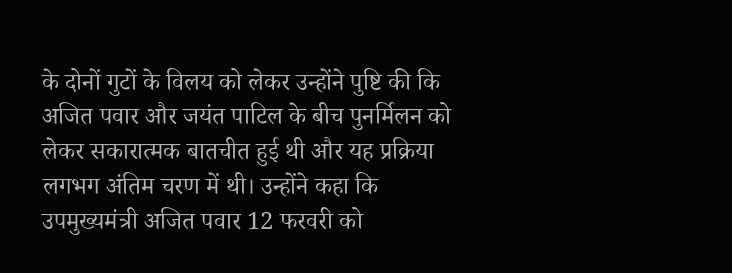के दोनों गुटों के विलय को लेकर उन्होंने पुष्टि की कि अजित पवार और जयंत पाटिल के बीच पुनर्मिलन को लेकर सकारात्मक बातचीत हुई थी और यह प्रक्रिया लगभग अंतिम चरण में थी। उन्होंने कहा कि उपमुख्यमंत्री अजित पवार 12 फरवरी को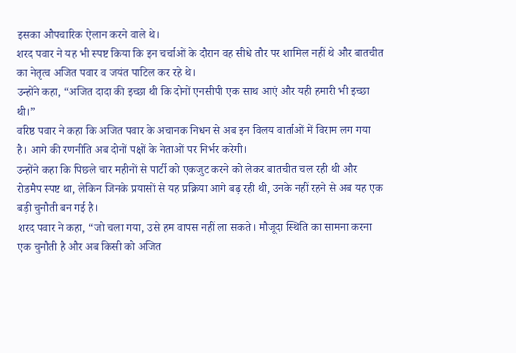इसका औपचारिक ऐलान करने वाले थे।
शरद पवार ने यह भी स्पष्ट किया कि इन चर्चाओं के दौरान वह सीधे तौर पर शामिल नहीं थे और बातचीत का नेतृत्व अजित पवार व जयंत पाटिल कर रहे थे।
उन्होंने कहा, “अजित दादा की इच्छा थी कि दोनों एनसीपी एक साथ आएं और यही हमारी भी इच्छा थी।”
वरिष्ठ पवार ने कहा कि अजित पवार के अचानक निधन से अब इन विलय वार्ताओं में विराम लग गया है। आगे की रणनीति अब दोनों पक्षों के नेताओं पर निर्भर करेगी।
उन्होंने कहा कि पिछले चार महीनों से पार्टी को एकजुट करने को लेकर बातचीत चल रही थी और रोडमैप स्पष्ट था, लेकिन जिनके प्रयासों से यह प्रक्रिया आगे बढ़ रही थी, उनके नहीं रहने से अब यह एक बड़ी चुनौती बन गई है।
शरद पवार ने कहा, “जो चला गया, उसे हम वापस नहीं ला सकते। मौजूदा स्थिति का सामना करना एक चुनौती है और अब किसी को अजित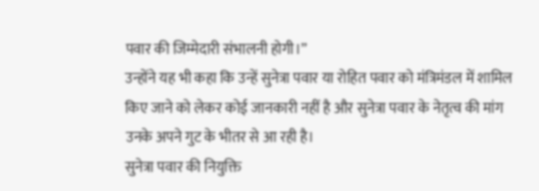पवार की जिम्मेदारी संभालनी होगी।”
उन्होंने यह भी कहा कि उन्हें सुनेत्रा पवार या रोहित पवार को मंत्रिमंडल में शामिल किए जाने को लेकर कोई जानकारी नहीं है और सुनेत्रा पवार के नेतृत्व की मांग उनके अपने गुट के भीतर से आ रही है।
सुनेत्रा पवार की नियुक्ति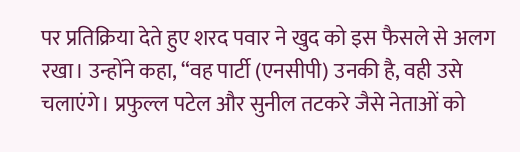पर प्रतिक्रिया देते हुए शरद पवार ने खुद को इस फैसले से अलग रखा। उन्होंने कहा, “वह पार्टी (एनसीपी) उनकी है, वही उसे चलाएंगे। प्रफुल्ल पटेल और सुनील तटकरे जैसे नेताओं को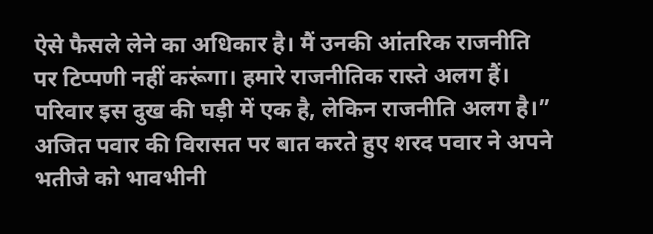ऐसे फैसले लेने का अधिकार है। मैं उनकी आंतरिक राजनीति पर टिप्पणी नहीं करूंगा। हमारे राजनीतिक रास्ते अलग हैं। परिवार इस दुख की घड़ी में एक है, लेकिन राजनीति अलग है।”
अजित पवार की विरासत पर बात करते हुए शरद पवार ने अपने भतीजे को भावभीनी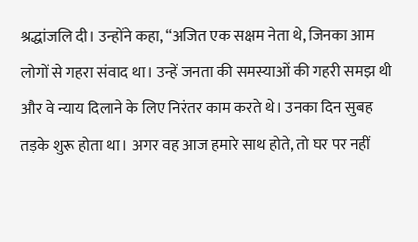श्रद्धांजलि दी। उन्होंने कहा, “अजित एक सक्षम नेता थे, जिनका आम लोगों से गहरा संवाद था। उन्हें जनता की समस्याओं की गहरी समझ थी और वे न्याय दिलाने के लिए निरंतर काम करते थे। उनका दिन सुबह तड़के शुरू होता था। अगर वह आज हमारे साथ होते, तो घर पर नहीं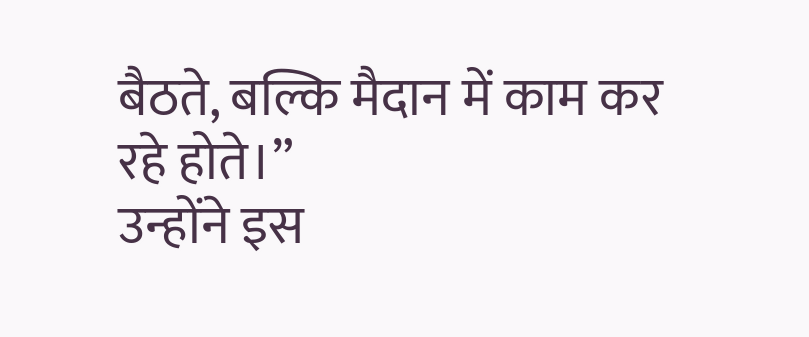बैठते, बल्कि मैदान में काम कर रहे होते।”
उन्होंने इस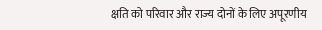क्षति को परिवार और राज्य दोनों के लिए अपूरणीय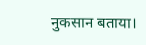नुकसान बताया।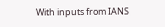With inputs from IANS